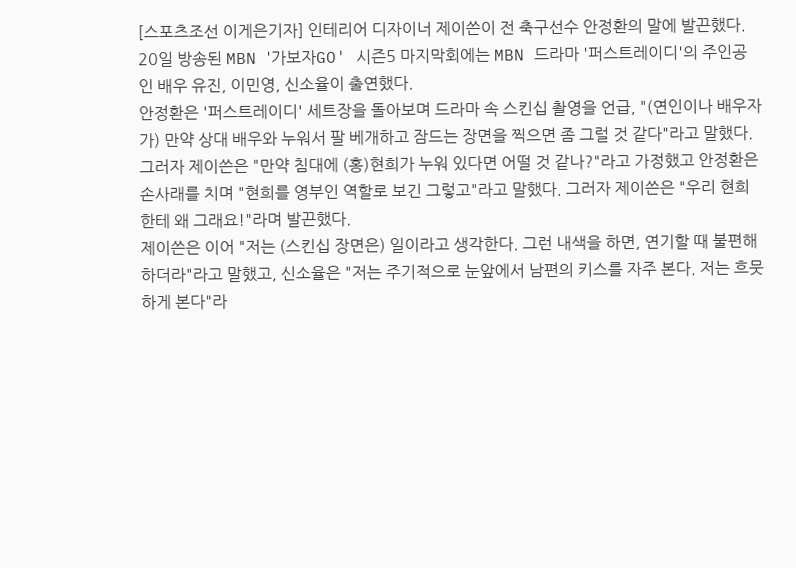[스포츠조선 이게은기자] 인테리어 디자이너 제이쓴이 전 축구선수 안정환의 말에 발끈했다.
20일 방송된 MBN '가보자GO' 시즌5 마지막회에는 MBN 드라마 '퍼스트레이디'의 주인공인 배우 유진, 이민영, 신소율이 출연했다.
안정환은 '퍼스트레이디' 세트장을 돌아보며 드라마 속 스킨십 촬영을 언급, "(연인이나 배우자가) 만약 상대 배우와 누워서 팔 베개하고 잠드는 장면을 찍으면 좀 그럴 것 같다"라고 말했다. 그러자 제이쓴은 "만약 침대에 (홍)현희가 누워 있다면 어떨 것 같나?"라고 가정했고 안정환은 손사래를 치며 "현희를 영부인 역할로 보긴 그렇고"라고 말했다. 그러자 제이쓴은 "우리 현희한테 왜 그래요!"라며 발끈했다.
제이쓴은 이어 "저는 (스킨십 장면은) 일이라고 생각한다. 그런 내색을 하면, 연기할 때 불편해하더라"라고 말했고, 신소율은 "저는 주기적으로 눈앞에서 남편의 키스를 자주 본다. 저는 흐뭇하게 본다"라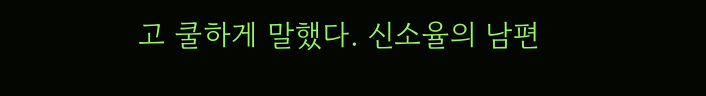고 쿨하게 말했다. 신소율의 남편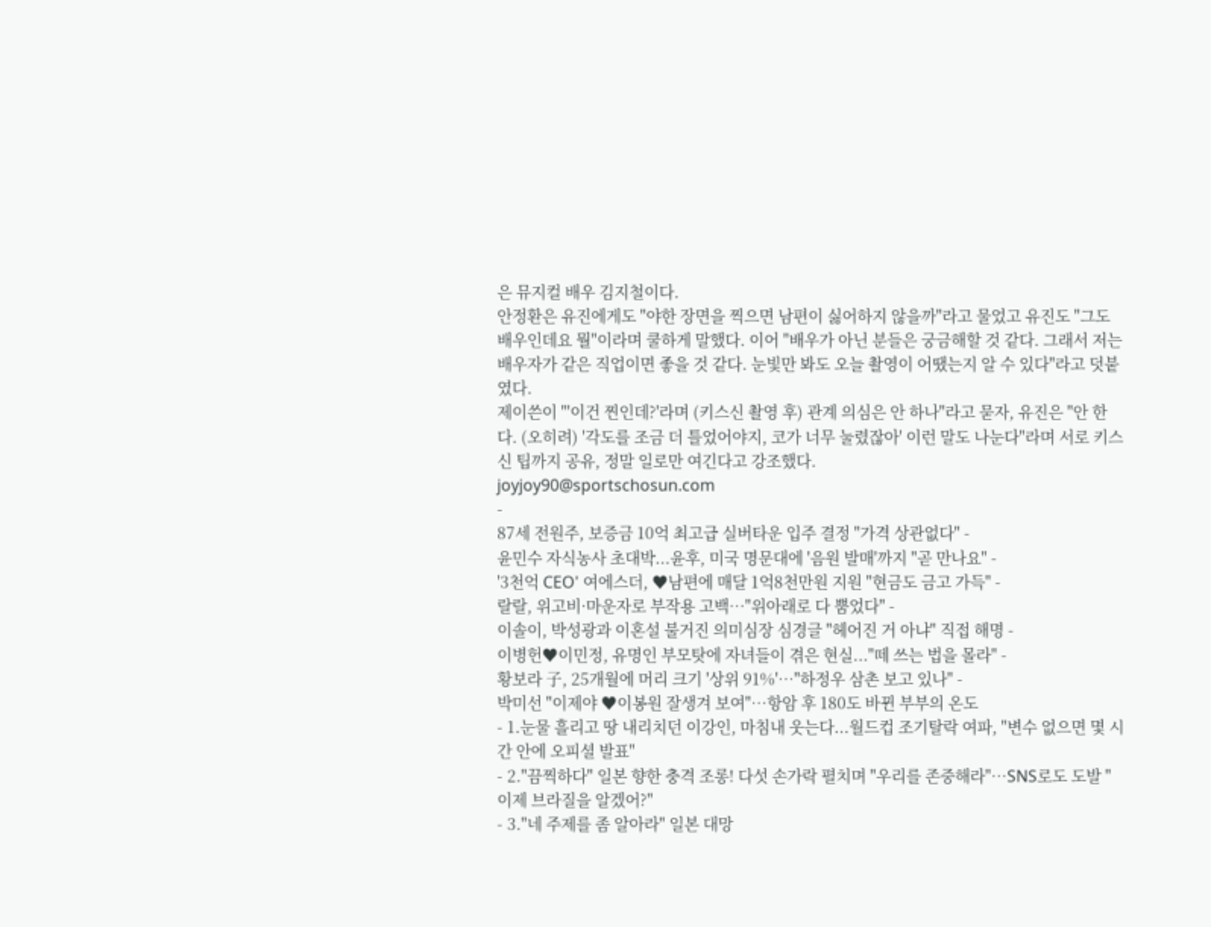은 뮤지컬 배우 김지철이다.
안정환은 유진에게도 "야한 장면을 찍으면 남편이 싫어하지 않을까"라고 물었고 유진도 "그도 배우인데요 뭘"이라며 쿨하게 말했다. 이어 "배우가 아닌 분들은 궁금해할 것 같다. 그래서 저는 배우자가 같은 직업이면 좋을 것 같다. 눈빛만 봐도 오늘 촬영이 어땠는지 알 수 있다"라고 덧붙였다.
제이쓴이 "'이건 찐인데?'라며 (키스신 촬영 후) 관계 의심은 안 하나"라고 묻자, 유진은 "안 한다. (오히려) '각도를 조금 더 틀었어야지, 코가 너무 눌렸잖아' 이런 말도 나눈다"라며 서로 키스신 팁까지 공유, 정말 일로만 여긴다고 강조했다.
joyjoy90@sportschosun.com
-
87세 전원주, 보증금 10억 최고급 실버타운 입주 결정 "가격 상관없다" -
윤민수 자식농사 초대박...윤후, 미국 명문대에 '음원 발매'까지 "곧 만나요" -
'3천억 CEO' 여에스더, ♥남편에 매달 1억8천만원 지원 "현금도 금고 가득" -
랄랄, 위고비·마운자로 부작용 고백…"위아래로 다 뿜었다" -
이솔이, 박성광과 이혼설 불거진 의미심장 심경글 "헤어진 거 아냐" 직접 해명 -
이병헌♥이민정, 유명인 부모탓에 자녀들이 겪은 현실..."떼 쓰는 법을 몰라" -
황보라 子, 25개월에 머리 크기 '상위 91%'…"하정우 삼촌 보고 있나" -
박미선 "이제야 ♥이봉원 잘생겨 보여"…항암 후 180도 바뀐 부부의 온도
- 1.눈물 흘리고 땅 내리치던 이강인, 마침내 웃는다...월드컵 조기탈락 여파, "변수 없으면 몇 시간 안에 오피셜 발표"
- 2."끔찍하다" 일본 향한 충격 조롱! 다섯 손가락 펼치며 "우리를 존중해라"…SNS로도 도발 "이제 브라질을 알겠어?"
- 3."네 주제를 좀 알아라" 일본 대망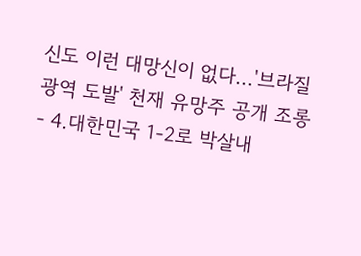신도 이런 대망신이 없다...'브라질 광역 도발' 천재 유망주 공개 조롱
- 4.대한민국 1-2로 박살내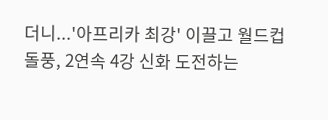더니...'아프리카 최강' 이끌고 월드컵 돌풍, 2연속 4강 신화 도전하는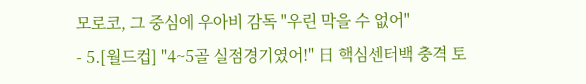모로코, 그 중심에 우아비 감독 "우린 막을 수 없어"
- 5.[월드컵] "4~5골 실점경기였어!" 日 핵심센터백 충격 토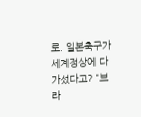로. 일본축구가 세계정상에 다가섰다고? "브라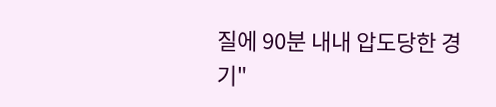질에 90분 내내 압도당한 경기"